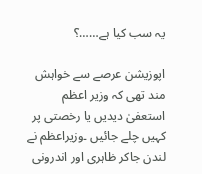یہ سب کیا ہے……؟

اپوزیشن عرصے سے خواہش مند تھی کہ وزیر اعظم استعفیٰ دیدیں یا رخصتی پر کہیں چلے جائیں ۔وزیراعظم نے لندن جاکر ظاہری اور اندرونی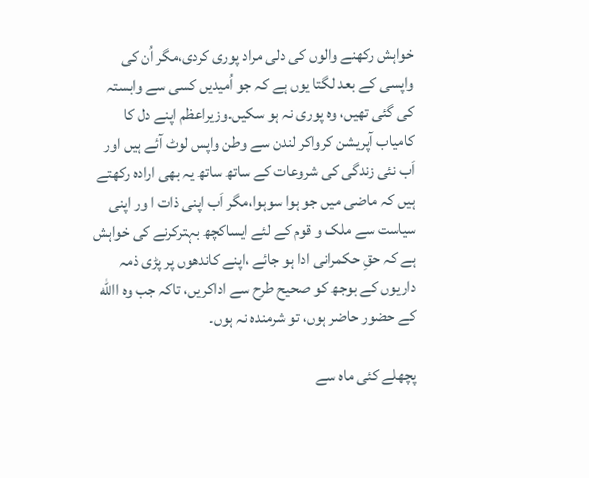خواہش رکھنے والوں کی دلی مراد پوری کردی،مگر اُن کی واپسی کے بعد لگتا یوں ہے کہ جو اُمیدیں کسی سے وابستہ کی گئی تھیں، وہ پوری نہ ہو سکیں۔وزیراعظم اپنے دل کا کامیاب آپریشن کرواکر لندن سے وطن واپس لوٹ آئے ہیں اور اَب نئی زندگی کی شروعات کے ساتھ ساتھ یہ بھی ارادہ رکھتے ہیں کہ ماضی میں جو ہوا سوہوا،مگر اَب اپنی ذات ا ور اپنی سیاست سے ملک و قوم کے لئے ایساکچھ بہترکرنے کی خواہش ہے کہ حقِ حکمرانی ادا ہو جائے ،اپنے کاندھوں پر پڑی ذمہ داریوں کے بوجھ کو صحیح طرح سے اداکریں، تاکہ جب وہ االله کے حضور حاضر ہوں، تو شرمندہ نہ ہوں۔

پچھلے کئی ماہ سے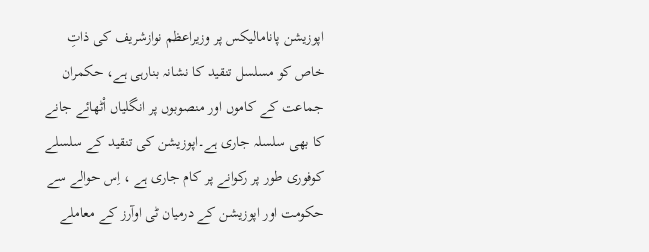اپوزیشن پانامالیکس پر وزیراعظم نوازشریف کی ذاتِ خاص کو مسلسل تنقید کا نشانہ بنارہی ہے، حکمران جماعت کے کاموں اور منصوبوں پر انگلیاں اْٹھائے جانے کا بھی سلسلہ جاری ہے۔اپوزیشن کی تنقید کے سلسلے کوفوری طور پر رکوانے پر کام جاری ہے ، اِس حوالے سے حکومت اور اپوزیشن کے درمیان ٹی اوآرز کے معاملے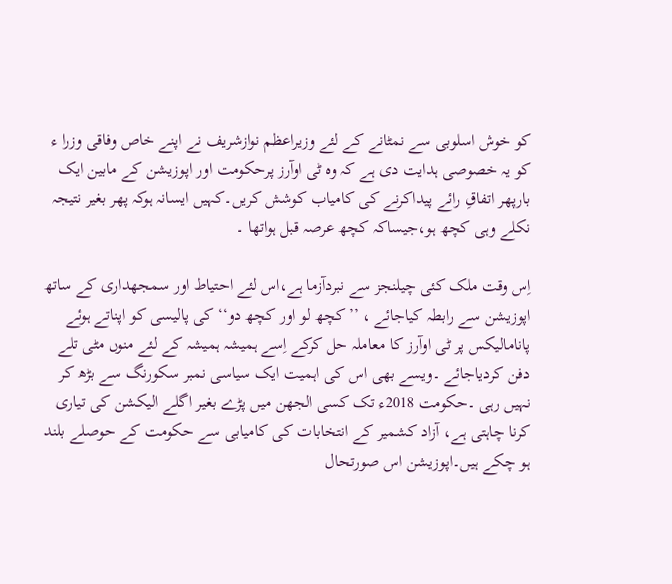کو خوش اسلوبی سے نمٹانے کے لئے وزیراعظم نوازشریف نے اپنے خاص وفاقی وزرا ء کو یہ خصوصی ہدایت دی ہے کہ وہ ٹی اوآرز پرحکومت اور اپوزیشن کے مابین ایک بارپھر اتفاقِ رائے پیداکرنے کی کامیاب کوشش کریں۔کہیں ایسانہ ہوکہ پھر بغیر نتیجہ نکلے وہی کچھ ہو،جیساکہ کچھ عرصہ قبل ہواتھا ۔

اِس وقت ملک کئی چیلنجز سے نبردآزما ہے،اس لئے احتیاط اور سمجھداری کے ساتھ اپوزیشن سے رابطہ کیاجائے ، ’’کچھ لو اور کچھ دو‘‘کی پالیسی کو اپناتے ہوئے پانامالیکس پر ٹی اوآرز کا معاملہ حل کرکے اِسے ہمیشہ ہمیشہ کے لئے منوں مٹی تلے دفن کردیاجائے ۔ویسے بھی اس کی اہمیت ایک سیاسی نمبر سکورنگ سے بڑھ کر نہیں رہی ۔حکومت 2018ء تک کسی الجھن میں پڑے بغیر اگلے الیکشن کی تیاری کرنا چاہتی ہے، آزاد کشمیر کے انتخابات کی کامیابی سے حکومت کے حوصلے بلند ہو چکے ہیں۔اپوزیشن اس صورتحال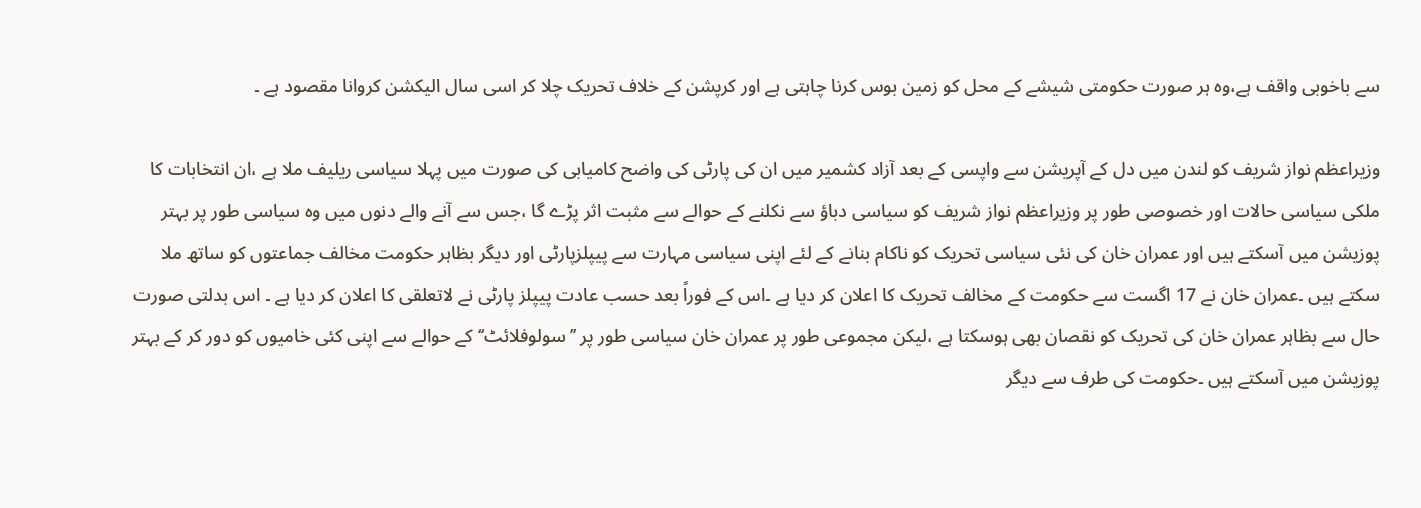سے باخوبی واقف ہے،وہ ہر صورت حکومتی شیشے کے محل کو زمین بوس کرنا چاہتی ہے اور کرپشن کے خلاف تحریک چلا کر اسی سال الیکشن کروانا مقصود ہے ۔

وزیراعظم نواز شریف کو لندن میں دل کے آپریشن سے واپسی کے بعد آزاد کشمیر میں ان کی پارٹی کی واضح کامیابی کی صورت میں پہلا سیاسی ریلیف ملا ہے ،ان انتخابات کا ملکی سیاسی حالات اور خصوصی طور پر وزیراعظم نواز شریف کو سیاسی دباؤ سے نکلنے کے حوالے سے مثبت اثر پڑے گا ،جس سے آنے والے دنوں میں وہ سیاسی طور پر بہتر پوزیشن میں آسکتے ہیں اور عمران خان کی نئی سیاسی تحریک کو ناکام بنانے کے لئے اپنی سیاسی مہارت سے پیپلزپارٹی اور دیگر بظاہر حکومت مخالف جماعتوں کو ساتھ ملا سکتے ہیں ۔عمران خان نے 17 اگست سے حکومت کے مخالف تحریک کا اعلان کر دیا ہے ۔اس کے فوراً بعد حسب عادت پیپلز پارٹی نے لاتعلقی کا اعلان کر دیا ہے ۔ اس بدلتی صورت حال سے بظاہر عمران خان کی تحریک کو نقصان بھی ہوسکتا ہے ،لیکن مجموعی طور پر عمران خان سیاسی طور پر ’’سولوفلائٹ‘‘ کے حوالے سے اپنی کئی خامیوں کو دور کر کے بہتر پوزیشن میں آسکتے ہیں ۔حکومت کی طرف سے دیگر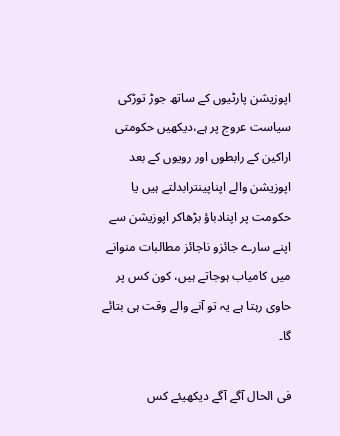اپوزیشن پارٹیوں کے ساتھ جوڑ توڑکی سیاست عروج پر ہے،دیکھیں حکومتی اراکین کے رابطوں اور رویوں کے بعد اپوزیشن والے اپناپینترابدلتے ہیں یا حکومت پر اپنادباؤ بڑھاکر اپوزیشن سے اپنے سارے جائزو ناجائز مطالبات منوانے میں کامیاب ہوجاتے ہیں، کون کس پر حاوی رہتا ہے یہ تو آنے والے وقت ہی بتائے گا۔

فی الحال آگے آگے دیکھیئے کس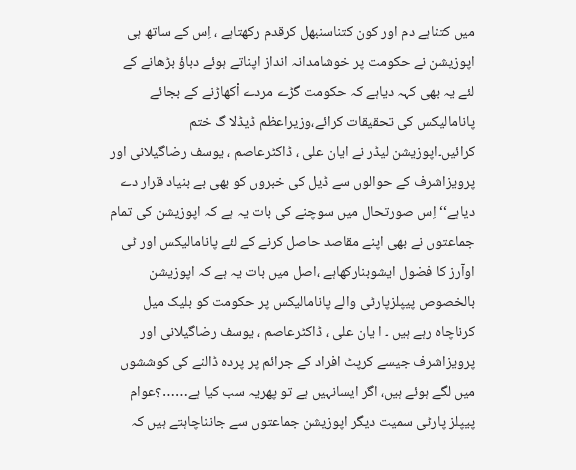میں کتناہے دم اور کون کتناسنبھل کرقدم رکھتاہے ، اِس کے ساتھ ہی اپوزیشن نے حکومت پر خوشامدانہ انداز اپناتے ہوئے دباؤ بڑھانے کے لئے یہ بھی کہہ دیاہے کہ حکومت گڑے مردے اْکھاڑنے کے بجائے پانامالیکس کی تحقیقات کرائے،وزیراعظم ڈیڈلا گ ختم کرائیں۔اپوزیشن لیڈر نے ایان علی ، ڈاکٹرعاصم ، یوسف رضاگیلانی اور پرویزاشرف کے حوالوں سے ڈیل کی خبروں کو بھی بے بنیاد قرار دے دیاہے‘‘اِس صورتحال میں سوچنے کی بات یہ ہے کہ اپوزیشن کی تمام جماعتوں نے بھی اپنے مقاصد حاصل کرنے کے لئے پانامالیکس اور ٹی اوآرز کا فضول ایشوبنارکھاہے ،اصل میں بات یہ ہے کہ اپوزیشن بالخصوص پیپلزپارٹی والے پانامالیکس پر حکومت کو بلیک میل کرناچاہ رہے ہیں ۔ ا یان علی ، ڈاکٹرعاصم ، یوسف رضاگیلانی اور پرویزاشرف جیسے کرپٹ افراد کے جرائم پر پردہ ڈالنے کی کوششوں میں لگے ہوئے ہیں، اگر ایسانہیں ہے تو پھریہ سب کیا ہے……؟عوام پیپلز پارٹی سمیت دیگر اپوزیشن جماعتوں سے جانناچاہتے ہیں کہ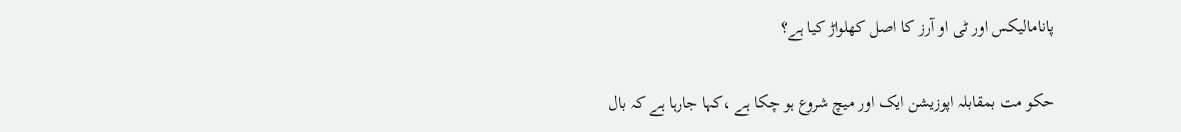پانامالیکس اور ٹی او آرز کا اصل کھلواڑ کیا ہے؟

حکو مت بمقابلہ اپوزیشن ایک اور میچ شروع ہو چکا ہے ،کہا جارہا ہے کہ بال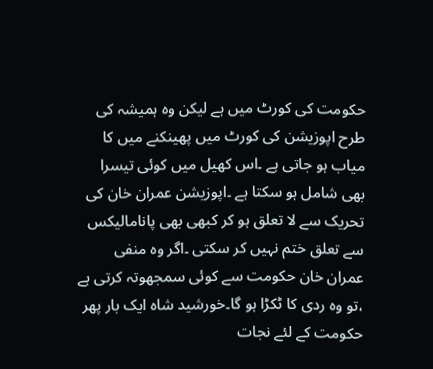حکومت کی کورٹ میں ہے لیکن وہ ہمیشہ کی طرح اپوزیشن کی کورٹ میں پھینکنے میں کا میاب ہو جاتی ہے ۔اس کھیل میں کوئی تیسرا بھی شامل ہو سکتا ہے ۔اپوزیشن عمران خان کی تحریک سے لا تعلق ہو کر کبھی بھی پانامالیکس سے تعلق ختم نہیں کر سکتی ۔اگر وہ منفی عمران خان حکومت سے کوئی سمجھوتہ کرتی ہے ،تو وہ ردی کا ٹکڑا ہو گا۔خورشید شاہ ایک بار پھر حکومت کے لئے نجات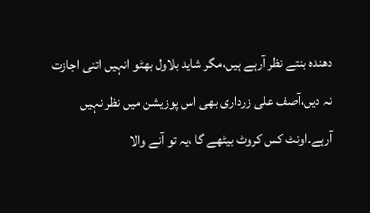دھندہ بنتے نظر آرہے ہیں،مگر شاید بلاول بھٹو انہیں اتنی اجازت نہ دیں،آصف علی زرداری بھی اس پوزیشن میں نظر نہیں آرہے۔اونٹ کس کروٹ بیٹھے گا ،یہ تو آنے والا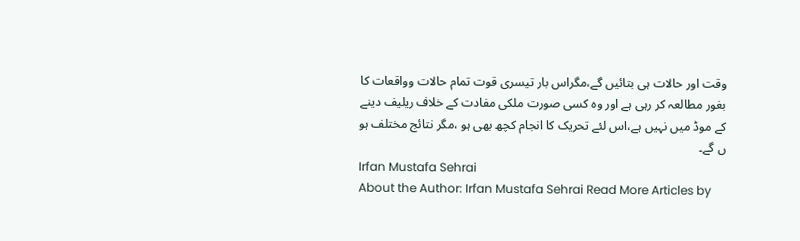وقت اور حالات ہی بتائیں گے،مگراس بار تیسری قوت تمام حالات وواقعات کا بغور مطالعہ کر رہی ہے اور وہ کسی صورت ملکی مفادت کے خلاف ریلیف دینے کے موڈ میں نہیں ہے،اس لئے تحریک کا انجام کچھ بھی ہو ،مگر نتائج مختلف ہو ں گے۔
Irfan Mustafa Sehrai
About the Author: Irfan Mustafa Sehrai Read More Articles by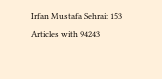Irfan Mustafa Sehrai: 153 Articles with 94243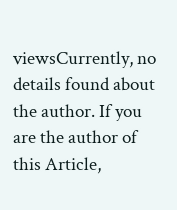viewsCurrently, no details found about the author. If you are the author of this Article,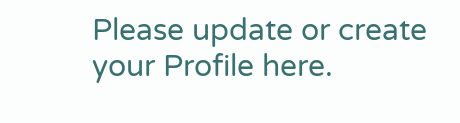Please update or create your Profile here.